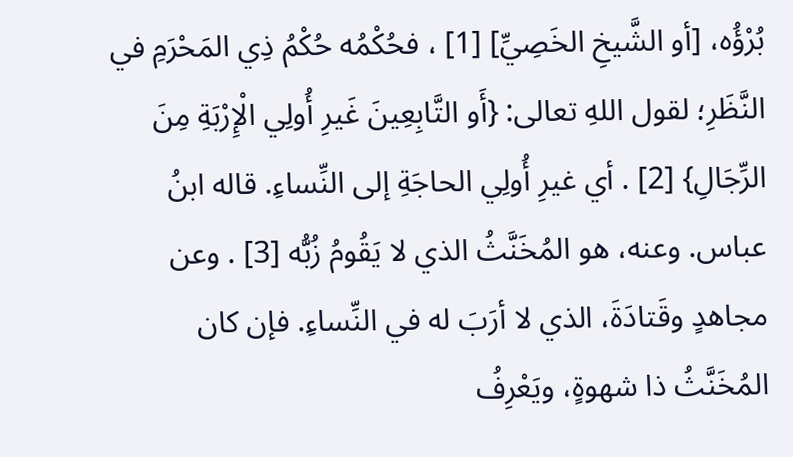بُرْؤُه، [أو الشَّيخِ الخَصِيِّ] [1] ، فحُكْمُه حُكْمُ ذِي المَحْرَمِ في النَّظَرِ؛ لقول اللهِ تعالى: {أَو التَّابِعِينَ غَيرِ أُولِي الْإِرْبَةِ مِنَ الرِّجَالِ} [2] . أي غيرِ أُولِي الحاجَةِ إلى النِّساءِ. قاله ابنُ عباس. وعنه، هو المُخَنَّثُ الذي لا يَقُومُ زُبُّه [3] . وعن مجاهدٍ وقَتادَةَ، الذي لا أرَبَ له في النِّساءِ. فإن كان المُخَنَّثُ ذا شهوةٍ، ويَعْرِفُ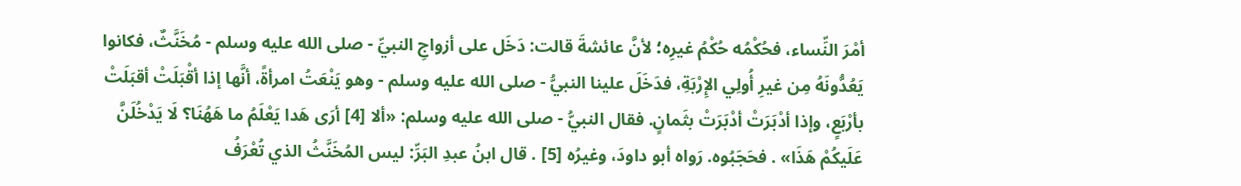أمْرَ النِّساء، فحُكْمُه حُكْمُ غيرِه؛ لأنَّ عائشةَ قالت: دَخَل على أزواجِ النبيِّ - صلى الله عليه وسلم - مُخَنَّثٌ، فكانوا يَعُدُّونَهُ مِن غيرِ أُولِي الإِرْبَةِ، فدَخَلَ علينا النبيُّ - صلى الله عليه وسلم - وهو يَنْعَتُ امرأةً، أنَّها إذا أقْبَلَتْ أقبَلَتْ بأرْبَعٍ، وإذا أدْبَرَتْ أدْبَرَتْ بثَمانٍ. فقال النبيُّ - صلى الله عليه وسلم: «ألا [4] أرَى هَدا يَعْلَمُ ما هَهُنَا؟ لَا يَدْخُلَنَّ عَلَيكُمْ هَذَا» . فحَجَبُوه. رَواه أبو داودَ، وغيرُه [5] . قال ابنُ عبدِ البَرِّ: ليس المُخَنَّثُ الذي تُعْرَفُ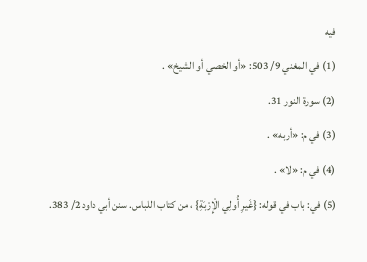فيه
(1) في المغني 9/ 503: «أو الخصي أو الشيخ» .
(2) سورة النور 31.
(3) في م: «أربه» .
(4) في م: «لا» .
(5) في: باب في قوله: {غَيرِ أُولِي الْإِرْبَةِ} ، من كتاب اللباس. سنن أبي داود 2/ 383.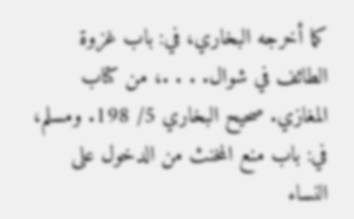كما أخرجه البخاري، في: باب غزوة الطائف في شوال. . . .، من كتاب المغازي. صحيح البخاري 5/ 198. ومسلم، في: باب منع المخنث من الدخول على النساء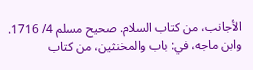الأجانب، من كتاب السلام. صحيح مسلم 4/ 1716. وابن ماجه، في: باب والمخنثين، من كتاب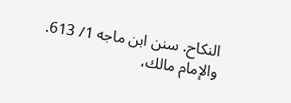النكاح. سنن ابن ماجه 1/ 613. والإمام مالك،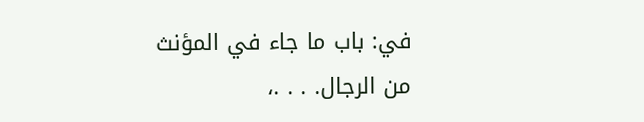في: باب ما جاء في المؤنث من الرجال. . . .،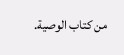من كتاب الوصية.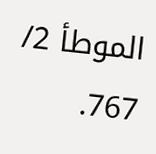الموطأ 2/ 767.